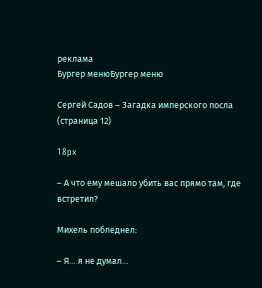реклама
Бургер менюБургер меню

Сергей Садов – Загадка имперского посла (страница 12)

18px

– А что ему мешало убить вас прямо там, где встретил?

Михель побледнел:

– Я… я не думал…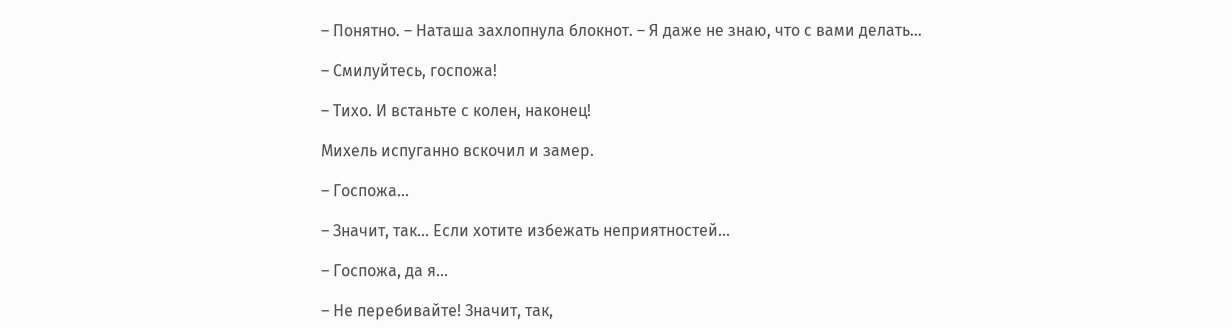– Понятно. – Наташа захлопнула блокнот. – Я даже не знаю, что с вами делать…

– Смилуйтесь, госпожа!

– Тихо. И встаньте с колен, наконец!

Михель испуганно вскочил и замер.

– Госпожа…

– Значит, так… Если хотите избежать неприятностей…

– Госпожа, да я…

– Не перебивайте! Значит, так,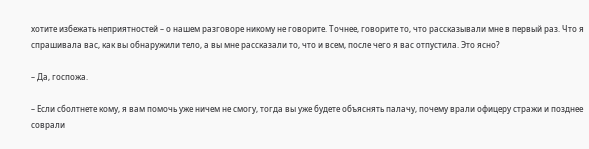хотите избежать неприятностей – о нашем разговоре никому не говорите. Точнее, говорите то, что рассказывали мне в первый раз. Что я спрашивала вас, как вы обнаружили тело, а вы мне рассказали то, что и всем, после чего я вас отпустила. Это ясно?

– Да, госпожа.

– Если сболтнете кому, я вам помочь уже ничем не смогу, тогда вы уже будете объяснять палачу, почему врали офицеру стражи и позднее соврали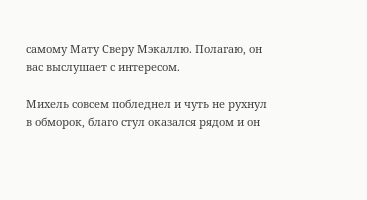самому Мату Сверу Мэкаллю. Полагаю, он вас выслушает с интересом.

Михель совсем побледнел и чуть не рухнул в обморок, благо стул оказался рядом и он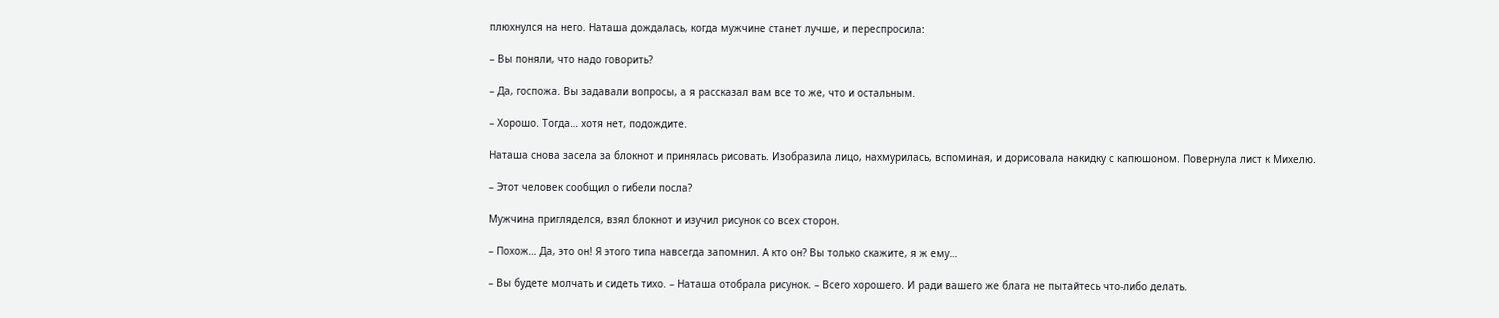плюхнулся на него. Наташа дождалась, когда мужчине станет лучше, и переспросила:

– Вы поняли, что надо говорить?

– Да, госпожа. Вы задавали вопросы, а я рассказал вам все то же, что и остальным.

– Хорошо. Тогда… хотя нет, подождите.

Наташа снова засела за блокнот и принялась рисовать. Изобразила лицо, нахмурилась, вспоминая, и дорисовала накидку с капюшоном. Повернула лист к Михелю.

– Этот человек сообщил о гибели посла?

Мужчина пригляделся, взял блокнот и изучил рисунок со всех сторон.

– Похож… Да, это он! Я этого типа навсегда запомнил. А кто он? Вы только скажите, я ж ему…

– Вы будете молчать и сидеть тихо. – Наташа отобрала рисунок. – Всего хорошего. И ради вашего же блага не пытайтесь что-либо делать.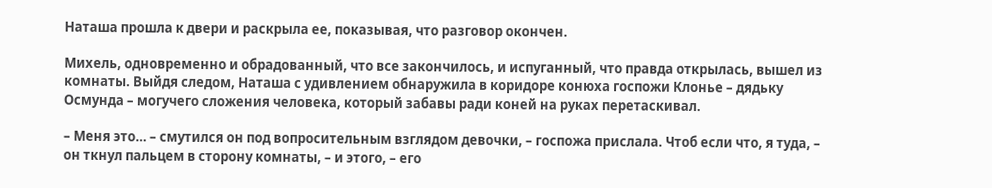Наташа прошла к двери и раскрыла ее, показывая, что разговор окончен.

Михель, одновременно и обрадованный, что все закончилось, и испуганный, что правда открылась, вышел из комнаты. Выйдя следом, Наташа с удивлением обнаружила в коридоре конюха госпожи Клонье – дядьку Осмунда – могучего сложения человека, который забавы ради коней на руках перетаскивал.

– Меня это… – смутился он под вопросительным взглядом девочки, – госпожа прислала. Чтоб если что, я туда, – он ткнул пальцем в сторону комнаты, – и этого, – его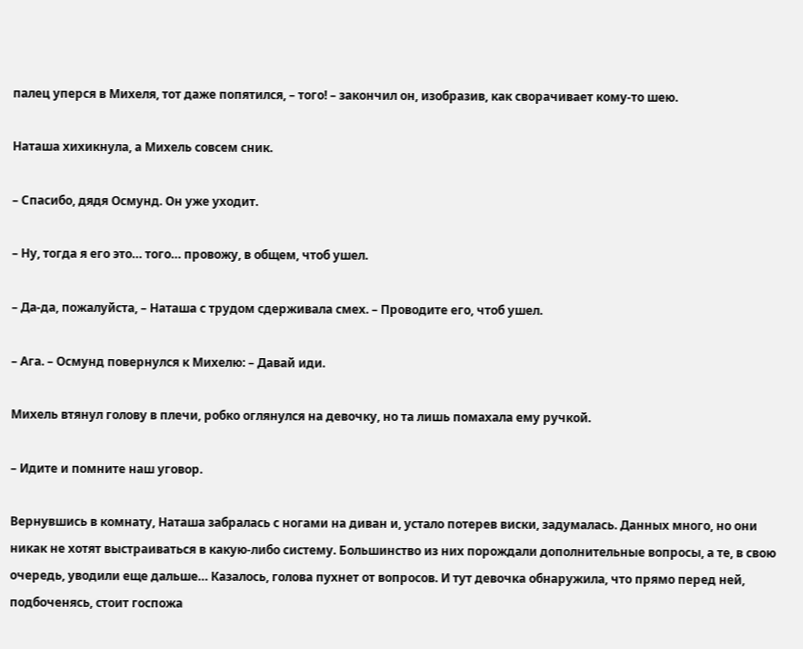палец уперся в Михеля, тот даже попятился, – того! – закончил он, изобразив, как сворачивает кому-то шею.

Наташа хихикнула, а Михель совсем сник.

– Спасибо, дядя Осмунд. Он уже уходит.

– Ну, тогда я его это… того… провожу, в общем, чтоб ушел.

– Да-да, пожалуйста, – Наташа с трудом сдерживала смех. – Проводите его, чтоб ушел.

– Ага. – Осмунд повернулся к Михелю: – Давай иди.

Михель втянул голову в плечи, робко оглянулся на девочку, но та лишь помахала ему ручкой.

– Идите и помните наш уговор.

Вернувшись в комнату, Наташа забралась с ногами на диван и, устало потерев виски, задумалась. Данных много, но они никак не хотят выстраиваться в какую-либо систему. Большинство из них порождали дополнительные вопросы, а те, в свою очередь, уводили еще дальше… Казалось, голова пухнет от вопросов. И тут девочка обнаружила, что прямо перед ней, подбоченясь, стоит госпожа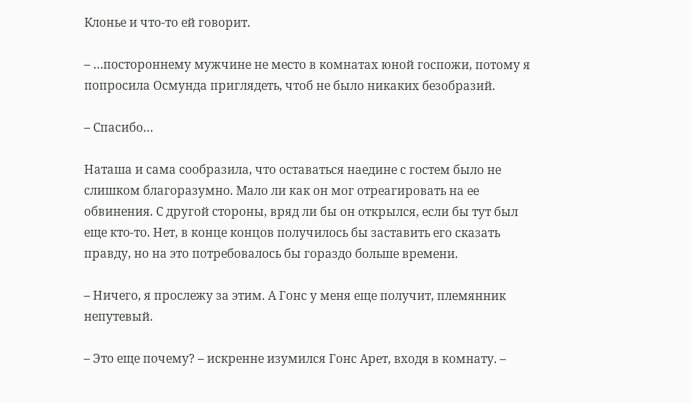Клонье и что-то ей говорит.

– …постороннему мужчине не место в комнатах юной госпожи, потому я попросила Осмунда приглядеть, чтоб не было никаких безобразий.

– Спасибо…

Наташа и сама сообразила, что оставаться наедине с гостем было не слишком благоразумно. Мало ли как он мог отреагировать на ее обвинения. С другой стороны, вряд ли бы он открылся, если бы тут был еще кто-то. Нет, в конце концов получилось бы заставить его сказать правду, но на это потребовалось бы гораздо больше времени.

– Ничего, я прослежу за этим. А Гонс у меня еще получит, племянник непутевый.

– Это еще почему? – искренне изумился Гонс Арет, входя в комнату. –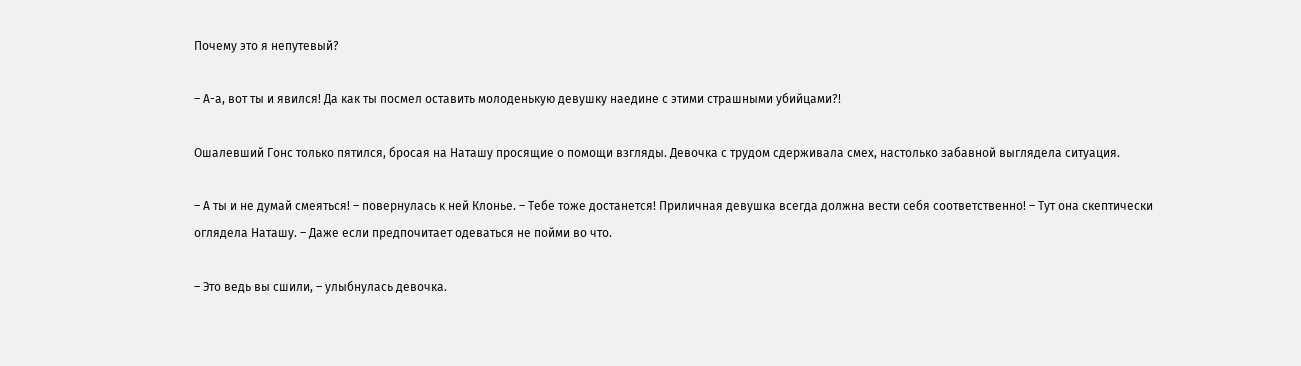Почему это я непутевый?

– А-а, вот ты и явился! Да как ты посмел оставить молоденькую девушку наедине с этими страшными убийцами?!

Ошалевший Гонс только пятился, бросая на Наташу просящие о помощи взгляды. Девочка с трудом сдерживала смех, настолько забавной выглядела ситуация.

– А ты и не думай смеяться! – повернулась к ней Клонье. – Тебе тоже достанется! Приличная девушка всегда должна вести себя соответственно! – Тут она скептически оглядела Наташу. – Даже если предпочитает одеваться не пойми во что.

– Это ведь вы сшили, – улыбнулась девочка.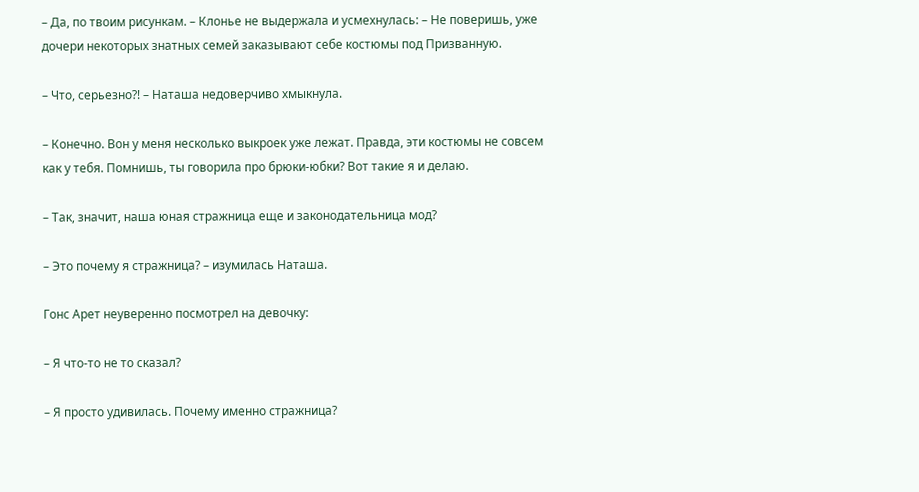– Да, по твоим рисункам. – Клонье не выдержала и усмехнулась: – Не поверишь, уже дочери некоторых знатных семей заказывают себе костюмы под Призванную.

– Что, серьезно?! – Наташа недоверчиво хмыкнула.

– Конечно. Вон у меня несколько выкроек уже лежат. Правда, эти костюмы не совсем как у тебя. Помнишь, ты говорила про брюки-юбки? Вот такие я и делаю.

– Так, значит, наша юная стражница еще и законодательница мод?

– Это почему я стражница? – изумилась Наташа.

Гонс Арет неуверенно посмотрел на девочку:

– Я что-то не то сказал?

– Я просто удивилась. Почему именно стражница?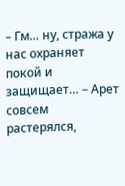– Гм… ну, стража у нас охраняет покой и защищает… – Арет совсем растерялся,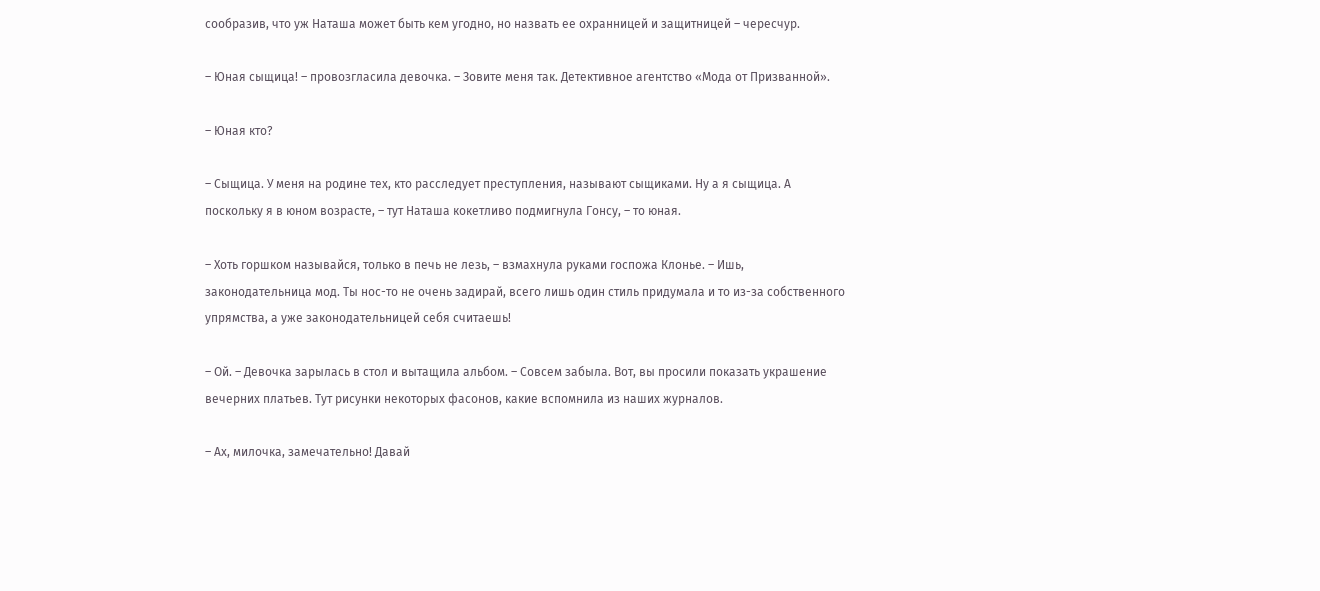сообразив, что уж Наташа может быть кем угодно, но назвать ее охранницей и защитницей – чересчур.

– Юная сыщица! – провозгласила девочка. – Зовите меня так. Детективное агентство «Мода от Призванной».

– Юная кто?

– Сыщица. У меня на родине тех, кто расследует преступления, называют сыщиками. Ну а я сыщица. А поскольку я в юном возрасте, – тут Наташа кокетливо подмигнула Гонсу, – то юная.

– Хоть горшком называйся, только в печь не лезь, – взмахнула руками госпожа Клонье. – Ишь, законодательница мод. Ты нос-то не очень задирай, всего лишь один стиль придумала и то из-за собственного упрямства, а уже законодательницей себя считаешь!

– Ой. – Девочка зарылась в стол и вытащила альбом. – Совсем забыла. Вот, вы просили показать украшение вечерних платьев. Тут рисунки некоторых фасонов, какие вспомнила из наших журналов.

– Ах, милочка, замечательно! Давай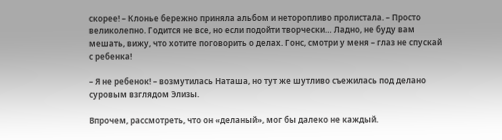скорее! – Клонье бережно приняла альбом и неторопливо пролистала. – Просто великолепно. Годится не все, но если подойти творчески… Ладно, не буду вам мешать, вижу, что хотите поговорить о делах. Гонс, смотри у меня – глаз не спускай с ребенка!

– Я не ребенок! – возмутилась Наташа, но тут же шутливо съежилась под делано суровым взглядом Элизы.

Впрочем, рассмотреть, что он «деланый», мог бы далеко не каждый.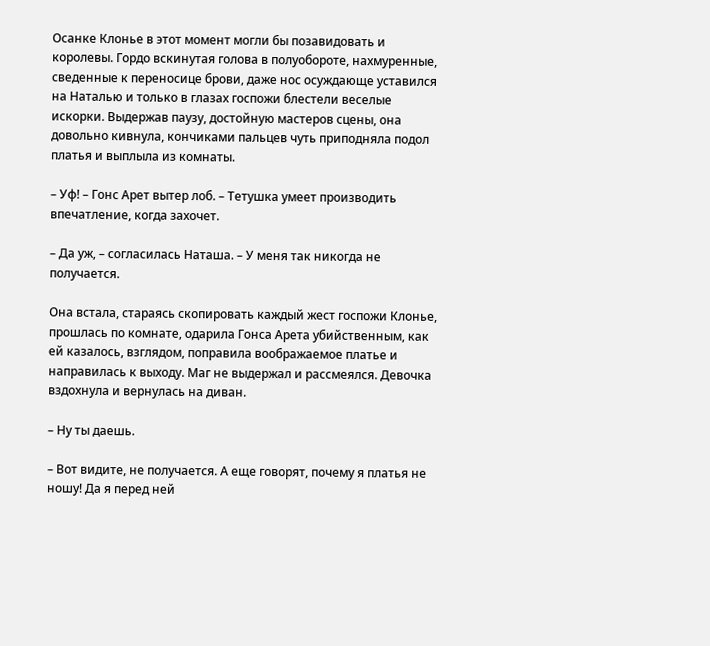Осанке Клонье в этот момент могли бы позавидовать и королевы. Гордо вскинутая голова в полуобороте, нахмуренные, сведенные к переносице брови, даже нос осуждающе уставился на Наталью и только в глазах госпожи блестели веселые искорки. Выдержав паузу, достойную мастеров сцены, она довольно кивнула, кончиками пальцев чуть приподняла подол платья и выплыла из комнаты.

– Уф! – Гонс Арет вытер лоб. – Тетушка умеет производить впечатление, когда захочет.

– Да уж, – согласилась Наташа. – У меня так никогда не получается.

Она встала, стараясь скопировать каждый жест госпожи Клонье, прошлась по комнате, одарила Гонса Арета убийственным, как ей казалось, взглядом, поправила воображаемое платье и направилась к выходу. Маг не выдержал и рассмеялся. Девочка вздохнула и вернулась на диван.

– Ну ты даешь.

– Вот видите, не получается. А еще говорят, почему я платья не ношу! Да я перед ней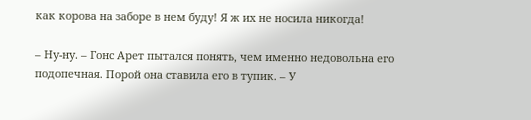как корова на заборе в нем буду! Я ж их не носила никогда!

– Ну-ну. – Гонс Арет пытался понять, чем именно недовольна его подопечная. Порой она ставила его в тупик. – У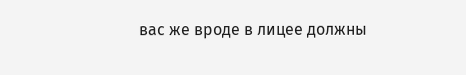вас же вроде в лицее должны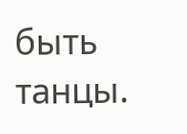быть танцы.